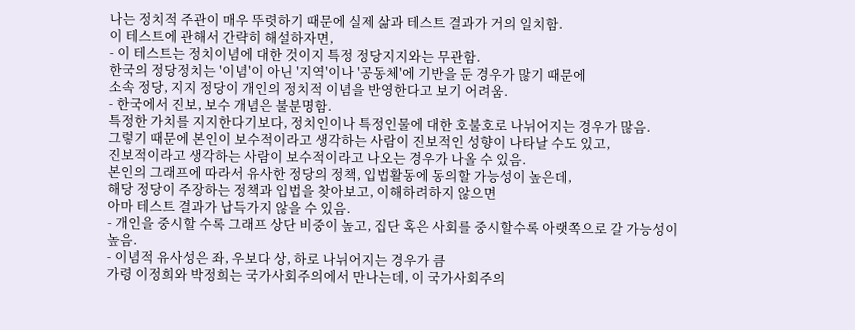나는 정치적 주관이 매우 뚜렷하기 때문에 실제 삶과 테스트 결과가 거의 일치함.
이 테스트에 관해서 간략히 해설하자면,
- 이 테스트는 정치이념에 대한 것이지 특정 정당지지와는 무관함.
한국의 정당정치는 '이념'이 아닌 '지역'이나 '공동체'에 기반을 둔 경우가 많기 때문에
소속 정당, 지지 정당이 개인의 정치적 이념을 반영한다고 보기 어려움.
- 한국에서 진보, 보수 개념은 불분명함.
특정한 가치를 지지한다기보다, 정치인이나 특정인물에 대한 호불호로 나뉘어지는 경우가 많음.
그렇기 때문에 본인이 보수적이라고 생각하는 사람이 진보적인 성향이 나타날 수도 있고,
진보적이라고 생각하는 사람이 보수적이라고 나오는 경우가 나올 수 있음.
본인의 그래프에 따라서 유사한 정당의 정책, 입법활동에 동의할 가능성이 높은데,
해당 정당이 주장하는 정책과 입법을 찾아보고, 이해하려하지 않으면
아마 테스트 결과가 납득가지 않을 수 있음.
- 개인을 중시할 수록 그래프 상단 비중이 높고, 집단 혹은 사회를 중시할수록 아랫쪽으로 갈 가능성이 높음.
- 이념적 유사성은 좌, 우보다 상, 하로 나뉘어지는 경우가 큼
가령 이정희와 박정희는 국가사회주의에서 만나는데, 이 국가사회주의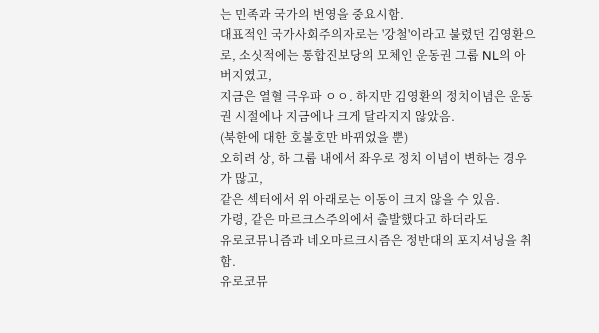는 민족과 국가의 번영을 중요시함.
대표적인 국가사회주의자로는 '강철'이라고 불렸던 김영환으로, 소싯적에는 통합진보당의 모체인 운동권 그룹 NL의 아버지였고,
지금은 열혈 극우파 ㅇㅇ. 하지만 김영환의 정치이념은 운동권 시절에나 지금에나 크게 달라지지 않았음.
(북한에 대한 호불호만 바뀌었을 뿐)
오히려 상, 하 그룹 내에서 좌우로 정치 이념이 변하는 경우가 많고,
같은 섹터에서 위 아래로는 이동이 크지 않을 수 있음.
가령, 같은 마르크스주의에서 출발했다고 하더라도
유로코뮤니즘과 네오마르크시즘은 정반대의 포지셔닝을 취함.
유로코뮤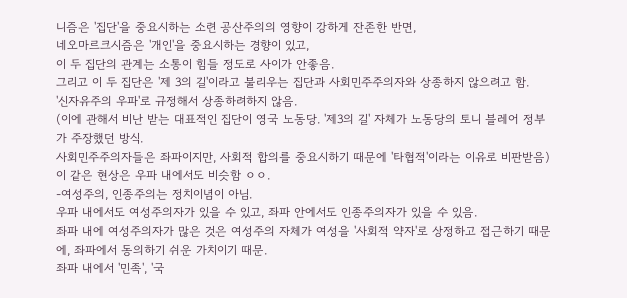니즘은 '집단'을 중요시하는 소련 공산주의의 영향이 강하게 잔존한 반면,
네오마르크시즘은 '개인'을 중요시하는 경향이 있고,
이 두 집단의 관계는 소통이 힘들 정도로 사이가 안좋음.
그리고 이 두 집단은 '제 3의 길'이라고 불리우는 집단과 사회민주주의자와 상종하지 않으려고 함.
'신자유주의 우파'로 규정해서 상종하려하지 않음.
(이에 관해서 비난 받는 대표적인 집단이 영국 노동당. '제3의 길' 자체가 노동당의 토니 블레어 정부가 주장했던 방식.
사회민주주의자들은 좌파이지만, 사회적 합의를 중요시하기 때문에 '타협적'이라는 이유로 비판받음)
이 같은 현상은 우파 내에서도 비슷함 ㅇㅇ.
-여성주의, 인종주의는 정치이념이 아님.
우파 내에서도 여성주의자가 있을 수 있고, 좌파 안에서도 인종주의자가 있을 수 있음.
좌파 내에 여성주의자가 많은 것은 여성주의 자체가 여성을 '사회적 약자'로 상정하고 접근하기 때문에, 좌파에서 동의하기 쉬운 가치이기 때문.
좌파 내에서 '민족', '국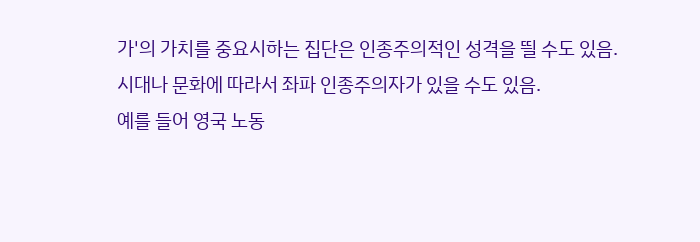가'의 가치를 중요시하는 집단은 인종주의적인 성격을 띌 수도 있음.
시대나 문화에 따라서 좌파 인종주의자가 있을 수도 있음.
예를 들어 영국 노동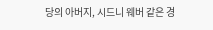당의 아버지, 시드니 웨버 같은 경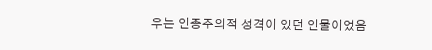우는 인종주의적 성격이 있던 인물이었음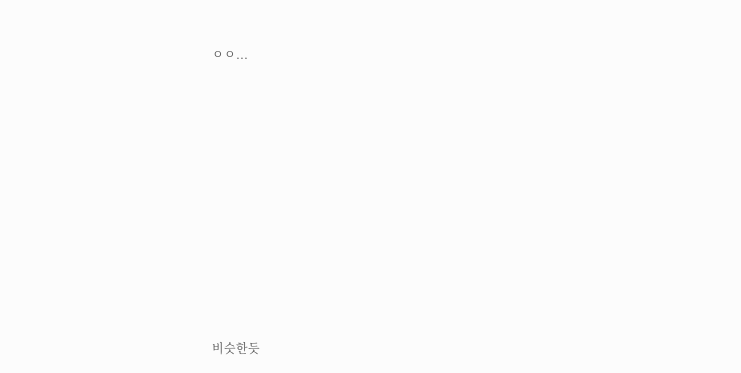ㅇㅇ...










비슷한듯